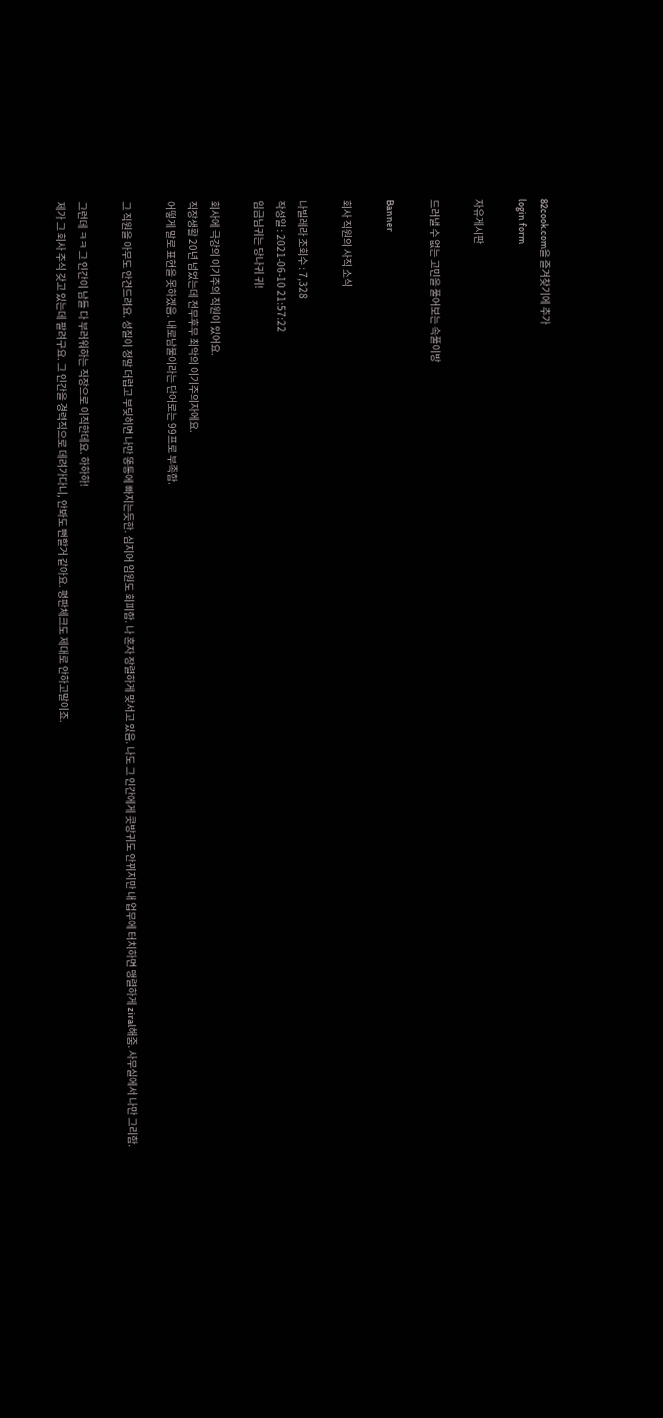82cook.com을 즐겨찾기에 추가
login form

자유게시판

드러낼 수 없는 고민을 풀어보는 속풀이방

Banner

회사 직원의 사직 소식

나빌레라 조회수 : 7,328
작성일 : 2021-06-10 21:57:22
임금님귀는 당나귀 귀!

회사에 극강의 이기주의 직원이 있어요.
직장생활 20년 넘었는데 전무후무 최악의 이기주의자에요.
어떻게 말로 표현을 못하겠음. 내로남불이라는 단어로는 99프로 부족함.

그 직원을 아무도 안건드려요. 성질이 정말 더럽고 부딪히면 나만 똥통에 빠지는듯한. 심지어 임원도 회피함. 나 혼자 장렬하게 맞서고 있음. 나도 그 인간에게 콧방귀도 안뀌지만 내 업무에 터치하면 맹렬하게 ziral해줌. 사무실에서 나만 그리함.

그런데 ㅋㅋ 그 인간이 남들 다 부러워하는 직장으로 이직한데요. 하하하!
제가 그 회사 주식 갖고 있는데 팔려구요. 그 인간을 경력직으로 데려가다니, 안봐도 뻔할거 같아요. 평판체크도 제대로 안하고말이죠.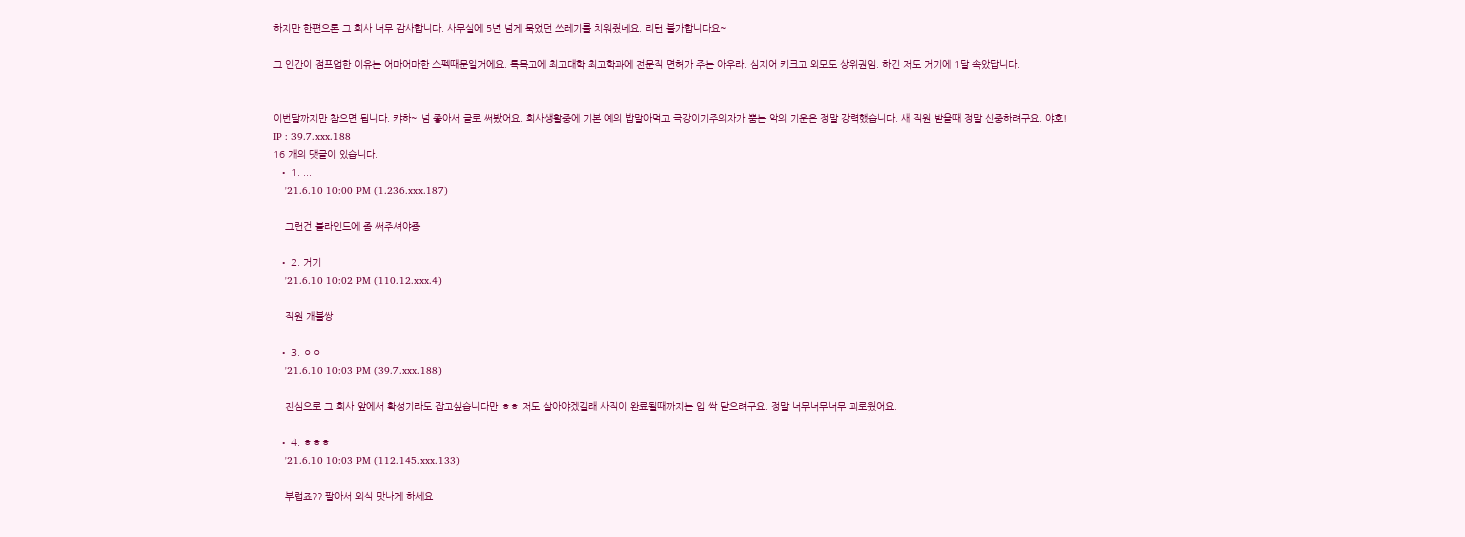하지만 한편으론 그 회사 너무 감사합니다. 사무실에 5년 넘게 묵었던 쓰레기를 치워줬네요. 리턴 불가합니다요~

그 인간이 점프업한 이유는 어마어마한 스펙때문일거에요. 특목고에 최고대학 최고학과에 전문직 면허가 주는 아우라. 심지어 키크고 외모도 상위권임. 하긴 저도 거기에 1달 속았답니다.


이번달까지만 참으면 됩니다. 캬하~ 넘 좋아서 글로 써봤어요. 회사생활중에 기본 예의 밥말아먹고 극강이기주의자가 뿜는 악의 기운은 정말 강력했습니다. 새 직원 받을때 정말 신중하려구요. 야호!
IP : 39.7.xxx.188
16 개의 댓글이 있습니다.
  • 1. ...
    '21.6.10 10:00 PM (1.236.xxx.187)

    그런건 블라인드에 좀 써주셔야죵

  • 2. 거기
    '21.6.10 10:02 PM (110.12.xxx.4)

    직원 개불쌍

  • 3. ㅇㅇ
    '21.6.10 10:03 PM (39.7.xxx.188)

    진심으로 그 회사 앞에서 확성기라도 잡고싶습니다만 ㅎㅎ 저도 살아야겠길래 사직이 완료될때까지는 입 싹 닫으려구요. 정말 너무너무너무 괴로웠어요.

  • 4. ㅎㅎㅎ
    '21.6.10 10:03 PM (112.145.xxx.133)

    부럽죠?? 팔아서 외식 맛나게 하세요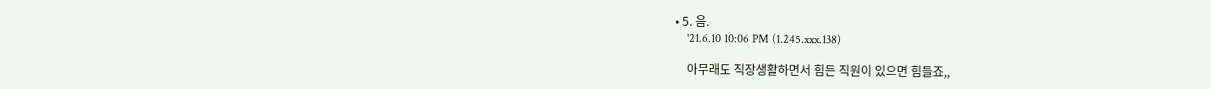• 5. 음.
    '21.6.10 10:06 PM (1.245.xxx.138)

    아무래도 직장생활하면서 힘든 직원이 있으면 힘들죠,,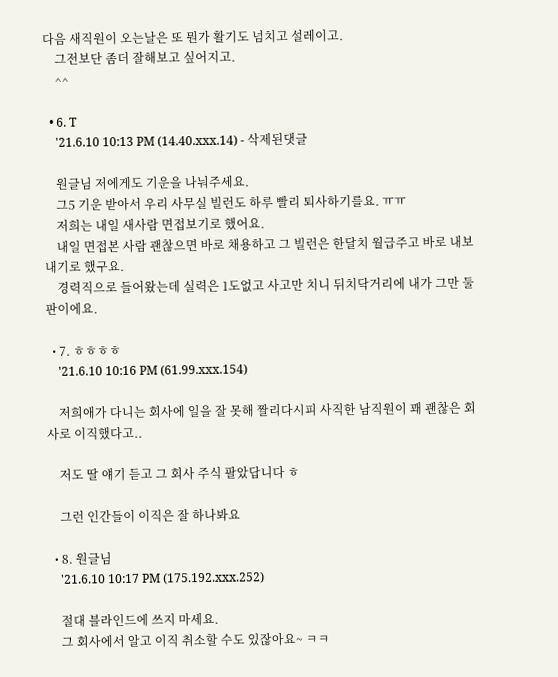다음 새직원이 오는날은 또 뭔가 활기도 넘치고 설레이고.
    그전보단 좀더 잘해보고 싶어지고.
    ^^

  • 6. T
    '21.6.10 10:13 PM (14.40.xxx.14) - 삭제된댓글

    원글님 저에게도 기운을 나눠주세요.
    그5 기운 받아서 우리 사무실 빌런도 하루 빨리 퇴사하기를요. ㅠㅠ
    저희는 내일 새사람 면접보기로 했어요.
    내일 면접본 사람 괜찮으면 바로 채용하고 그 빌런은 한달치 월급주고 바로 내보내기로 했구요.
    경력직으로 들어왔는데 실력은 1도없고 사고만 치니 뒤치닥거리에 내가 그만 둘 판이에요.

  • 7. ㅎㅎㅎㅎ
    '21.6.10 10:16 PM (61.99.xxx.154)

    저희애가 다니는 회사에 일을 잘 못해 짤리다시피 사직한 남직원이 꽤 괜찮은 회사로 이직했다고..

    저도 딸 얘기 듣고 그 회사 주식 팔았답니다 ㅎ

    그런 인간들이 이직은 잘 하나봐요

  • 8. 원글님
    '21.6.10 10:17 PM (175.192.xxx.252)

    절대 블라인드에 쓰지 마세요.
    그 회사에서 알고 이직 취소할 수도 있잖아요~ ㅋㅋ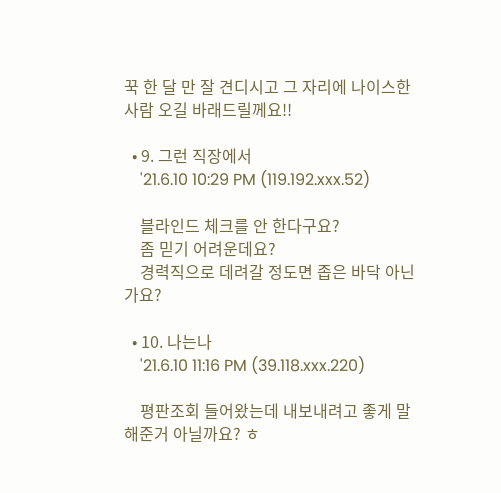꾹 한 달 만 잘 견디시고 그 자리에 나이스한 사람 오길 바래드릴께요!!

  • 9. 그런 직장에서
    '21.6.10 10:29 PM (119.192.xxx.52)

    블라인드 체크를 안 한다구요?
    좀 믿기 어려운데요?
    경력직으로 데려갈 정도면 좁은 바닥 아닌가요?

  • 10. 나는나
    '21.6.10 11:16 PM (39.118.xxx.220)

    평판조회 들어왔는데 내보내려고 좋게 말해준거 아닐까요? ㅎ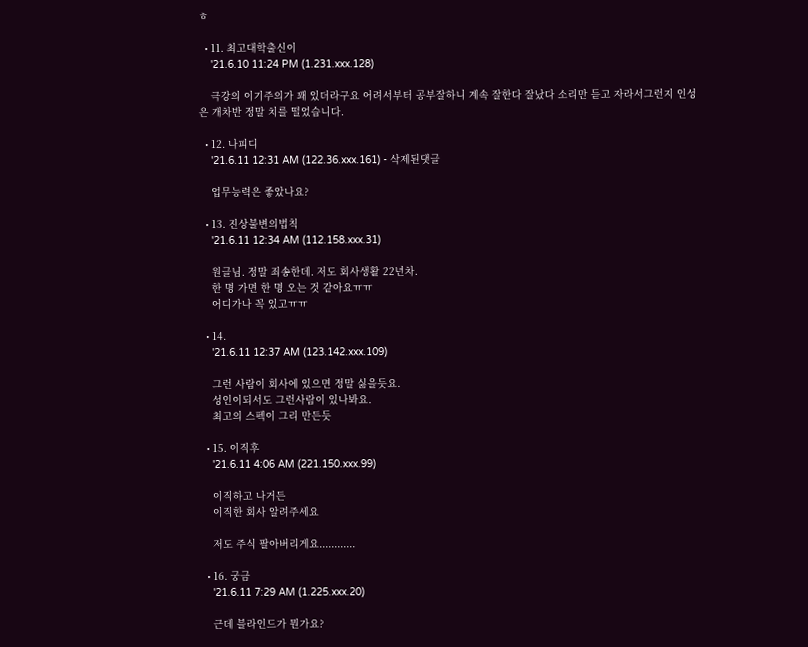ㅎ

  • 11. 최고대학출신이
    '21.6.10 11:24 PM (1.231.xxx.128)

    극강의 이기주의가 꽤 있더라구요 어려서부터 공부잘하니 계속 잘한다 잘났다 소리만 듣고 자라서그런지 인성은 개차반 정말 치를 떨었습니다.

  • 12. 나피디
    '21.6.11 12:31 AM (122.36.xxx.161) - 삭제된댓글

    업무능력은 좋았나요?

  • 13. 진상불변의법칙
    '21.6.11 12:34 AM (112.158.xxx.31)

    원글님. 정말 죄송한데. 저도 회사생활 22년차.
    한 명 가면 한 명 오는 것 같아요ㅠㅠ
    어디가나 꼭 있고ㅠㅠ

  • 14.
    '21.6.11 12:37 AM (123.142.xxx.109)

    그런 사람이 회사에 있으면 정말 싫을듯요.
    성인이되서도 그런사람이 있나봐요.
    최고의 스펙이 그리 만든듯

  • 15. 이직후
    '21.6.11 4:06 AM (221.150.xxx.99)

    이직하고 나거든
    이직한 회사 알려주세요

    저도 주식 팔아버리게요............

  • 16. 궁금
    '21.6.11 7:29 AM (1.225.xxx.20)

    근데 블라인드가 뭔가요?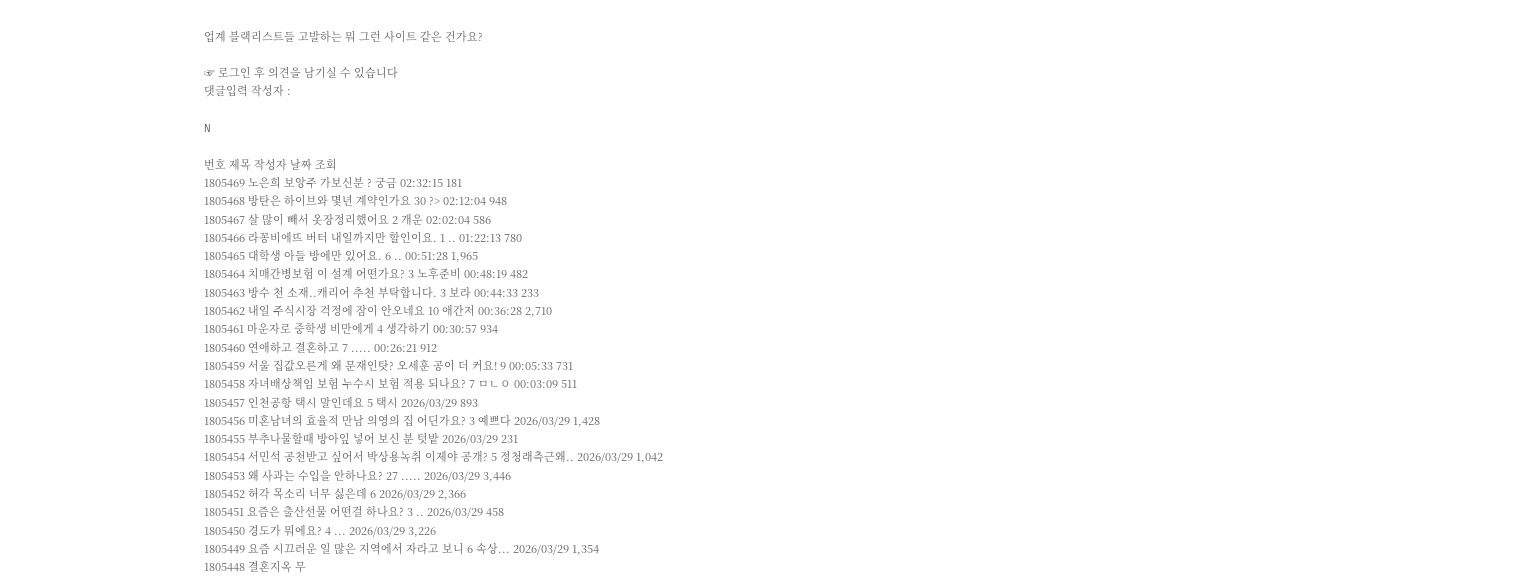업계 블랙리스트들 고발하는 뭐 그런 사이트 같은 건가요?

☞ 로그인 후 의견을 남기실 수 있습니다
댓글입력 작성자 :

N

번호 제목 작성자 날짜 조회
1805469 노은희 보앙주 가보신분 ? 궁금 02:32:15 181
1805468 방탄은 하이브와 몇년 계약인가요 30 ?> 02:12:04 948
1805467 살 많이 빼서 옷장정리했어요 2 개운 02:02:04 586
1805466 라꽁비에뜨 버터 내일까지만 할인이요. 1 .. 01:22:13 780
1805465 대학생 아들 방에만 있어요. 6 .. 00:51:28 1,965
1805464 치매간병보험 이 설계 어떤가요? 3 노후준비 00:48:19 482
1805463 방수 천 소재..캐리어 추천 부탁합니다. 3 보라 00:44:33 233
1805462 내일 주식시장 걱정에 잠이 안오네요 10 애간저 00:36:28 2,710
1805461 마운자로 중학생 비만에게 4 생각하기 00:30:57 934
1805460 연애하고 결혼하고 7 ..... 00:26:21 912
1805459 서울 집값오른게 왜 문재인탓? 오세훈 공이 더 커요! 9 00:05:33 731
1805458 자녀배상책임 보험 누수시 보험 적용 되나요? 7 ㅁㄴㅇ 00:03:09 511
1805457 인천공항 택시 말인데요 5 택시 2026/03/29 893
1805456 미혼남녀의 효율적 만남 의영의 집 어딘가요? 3 예쁘다 2026/03/29 1,428
1805455 부추나물할때 방아잎 넣어 보신 분 텃밭 2026/03/29 231
1805454 서민석 공천받고 싶어서 박상용녹취 이제야 공개? 5 정청래측근왜.. 2026/03/29 1,042
1805453 왜 사과는 수입을 안하나요? 27 ..... 2026/03/29 3,446
1805452 허각 목소리 너무 싫은데 6 2026/03/29 2,366
1805451 요즘은 출산선물 어떤걸 하나요? 3 .. 2026/03/29 458
1805450 경도가 뭐에요? 4 ... 2026/03/29 3,226
1805449 요즘 시끄러운 일 많은 지역에서 자라고 보니 6 속상... 2026/03/29 1,354
1805448 결혼지옥 무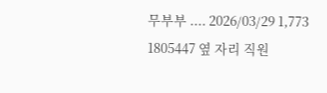무부부 .... 2026/03/29 1,773
1805447 옆 자리 직원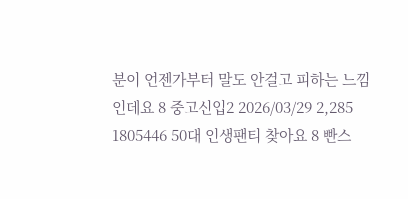분이 언젠가부터 말도 안걸고 피하는 느낌인데요 8 중고신입2 2026/03/29 2,285
1805446 50대 인생팬티 찾아요 8 빤스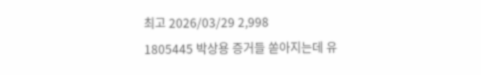최고 2026/03/29 2,998
1805445 박상용 증거들 쏟아지는데 유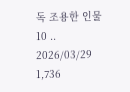독 조용한 인물 10 .. 2026/03/29 1,736